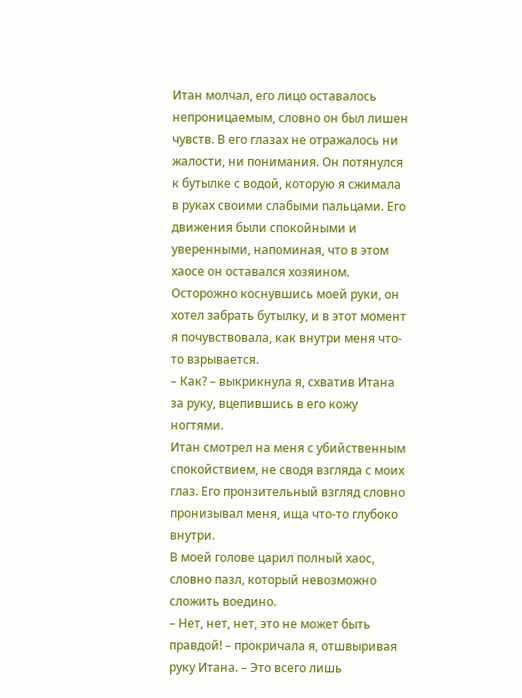Итан молчал, его лицо оставалось непроницаемым, словно он был лишен чувств. В его глазах не отражалось ни жалости, ни понимания. Он потянулся к бутылке с водой, которую я сжимала в руках своими слабыми пальцами. Его движения были спокойными и уверенными, напоминая, что в этом хаосе он оставался хозяином. Осторожно коснувшись моей руки, он хотел забрать бутылку, и в этот момент я почувствовала, как внутри меня что-то взрывается.
– Как? – выкрикнула я, схватив Итана за руку, вцепившись в его кожу ногтями.
Итан смотрел на меня с убийственным спокойствием, не сводя взгляда с моих глаз. Его пронзительный взгляд словно пронизывал меня, ища что-то глубоко внутри.
В моей голове царил полный хаос, словно пазл, который невозможно сложить воедино.
– Нет, нет, нет, это не может быть правдой! – прокричала я, отшвыривая руку Итана. – Это всего лишь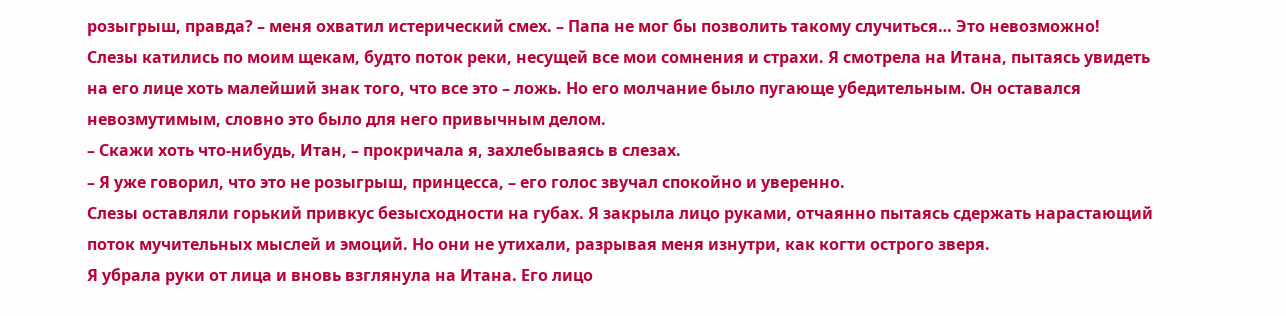розыгрыш, правда? – меня охватил истерический смех. – Папа не мог бы позволить такому случиться… Это невозможно!
Слезы катились по моим щекам, будто поток реки, несущей все мои сомнения и страхи. Я смотрела на Итана, пытаясь увидеть на его лице хоть малейший знак того, что все это – ложь. Но его молчание было пугающе убедительным. Он оставался невозмутимым, словно это было для него привычным делом.
– Скажи хоть что-нибудь, Итан, – прокричала я, захлебываясь в слезах.
– Я уже говорил, что это не розыгрыш, принцесса, – его голос звучал спокойно и уверенно.
Слезы оставляли горький привкус безысходности на губах. Я закрыла лицо руками, отчаянно пытаясь сдержать нарастающий поток мучительных мыслей и эмоций. Но они не утихали, разрывая меня изнутри, как когти острого зверя.
Я убрала руки от лица и вновь взглянула на Итана. Его лицо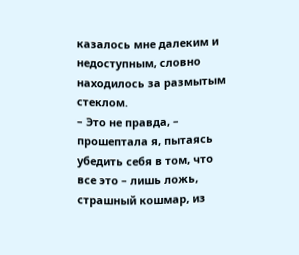казалось мне далеким и недоступным, словно находилось за размытым стеклом.
– Это не правда, – прошептала я, пытаясь убедить себя в том, что все это – лишь ложь, страшный кошмар, из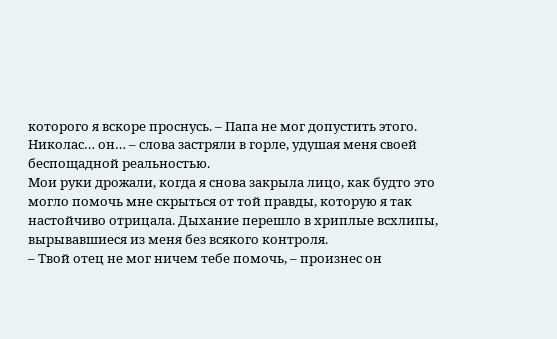которого я вскоре проснусь. – Папа не мог допустить этого. Николас… он… – слова застряли в горле, удушая меня своей беспощадной реальностью.
Мои руки дрожали, когда я снова закрыла лицо, как будто это могло помочь мне скрыться от той правды, которую я так настойчиво отрицала. Дыхание перешло в хриплые всхлипы, вырывавшиеся из меня без всякого контроля.
– Твой отец не мог ничем тебе помочь, – произнес он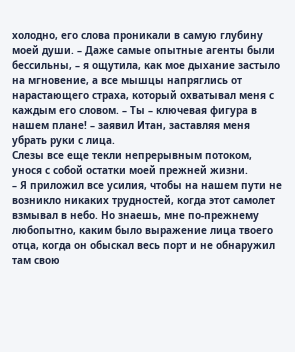холодно, его слова проникали в самую глубину моей души. – Даже самые опытные агенты были бессильны, – я ощутила, как мое дыхание застыло на мгновение, а все мышцы напряглись от нарастающего страха, который охватывал меня с каждым его словом. – Ты – ключевая фигура в нашем плане! – заявил Итан, заставляя меня убрать руки с лица.
Слезы все еще текли непрерывным потоком, унося с собой остатки моей прежней жизни.
– Я приложил все усилия, чтобы на нашем пути не возникло никаких трудностей, когда этот самолет взмывал в небо. Но знаешь, мне по-прежнему любопытно, каким было выражение лица твоего отца, когда он обыскал весь порт и не обнаружил там свою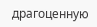драгоценную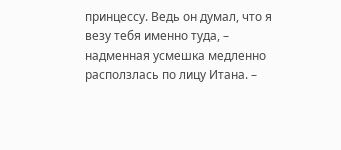принцессу. Ведь он думал, что я везу тебя именно туда, – надменная усмешка медленно расползлась по лицу Итана. –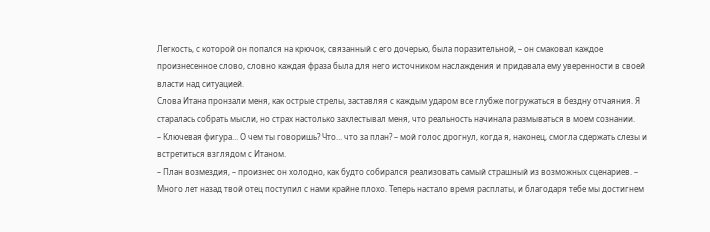Легкость, с которой он попался на крючок, связанный с его дочерью, была поразительной, – он смаковал каждое произнесенное слово, словно каждая фраза была для него источником наслаждения и придавала ему уверенности в своей власти над ситуацией.
Слова Итана пронзали меня, как острые стрелы, заставляя с каждым ударом все глубже погружаться в бездну отчаяния. Я старалась собрать мысли, но страх настолько захлестывал меня, что реальность начинала размываться в моем сознании.
– Ключевая фигура… О чем ты говоришь? Что… что за план? – мой голос дрогнул, когда я, наконец, смогла сдержать слезы и встретиться взглядом с Итаном.
– План возмездия, – произнес он холодно, как будто собирался реализовать самый страшный из возможных сценариев. – Много лет назад твой отец поступил с нами крайне плохо. Теперь настало время расплаты, и благодаря тебе мы достигнем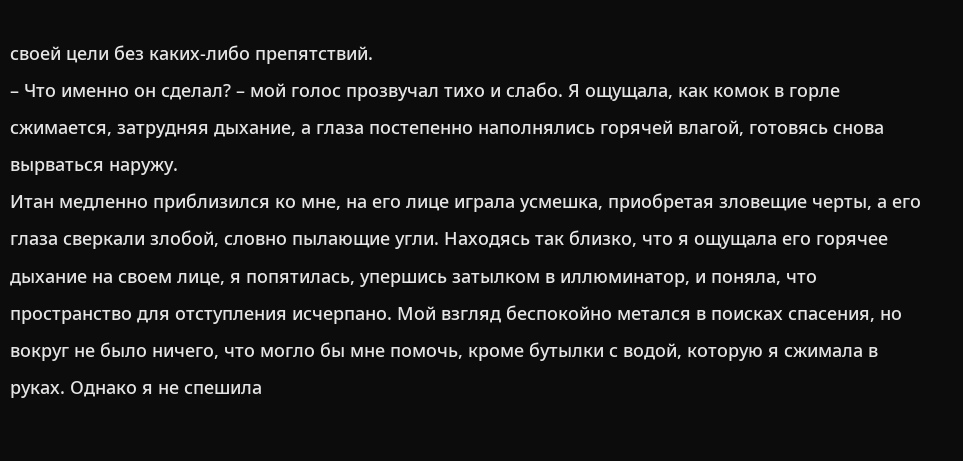своей цели без каких-либо препятствий.
– Что именно он сделал? – мой голос прозвучал тихо и слабо. Я ощущала, как комок в горле сжимается, затрудняя дыхание, а глаза постепенно наполнялись горячей влагой, готовясь снова вырваться наружу.
Итан медленно приблизился ко мне, на его лице играла усмешка, приобретая зловещие черты, а его глаза сверкали злобой, словно пылающие угли. Находясь так близко, что я ощущала его горячее дыхание на своем лице, я попятилась, упершись затылком в иллюминатор, и поняла, что пространство для отступления исчерпано. Мой взгляд беспокойно метался в поисках спасения, но вокруг не было ничего, что могло бы мне помочь, кроме бутылки с водой, которую я сжимала в руках. Однако я не спешила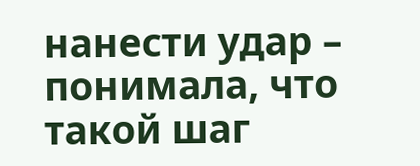нанести удар – понимала, что такой шаг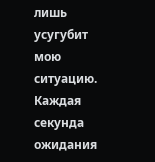лишь усугубит мою ситуацию.
Каждая секунда ожидания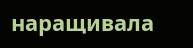наращивала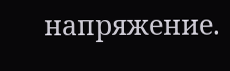напряжение.